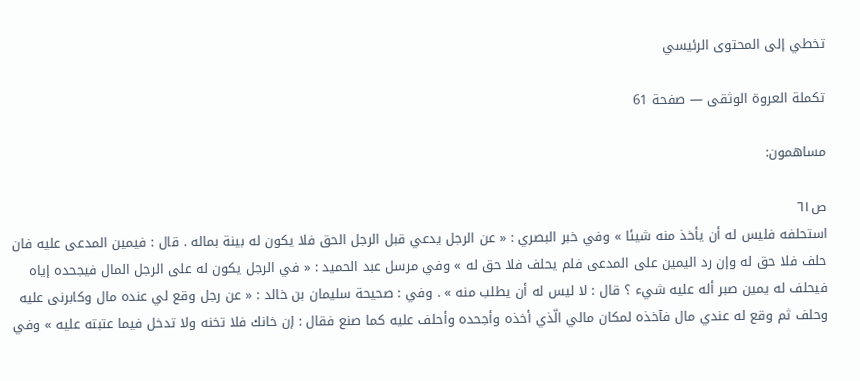تخطي إلى المحتوى الرئيسي

تكملة العروة الوثقى — صفحة 61

مساهمون:

ص٦١
استحلفه فليس له أن يأخذ منه شيئا » وفي خبر البصري : « عن الرجل يدعي قبل الرجل الحق فلا يكون له بينة بماله . قال : فيمين المدعى عليه فان حلف فلا حق له وإن رد اليمين على المدعى فلم يحلف فلا حق له » وفي مرسل عبد الحميد : « في الرجل يكون له على الرجل المال فيجحده إياه فيحلف له يمين صبر أله عليه شيء ؟ قال : لا ليس له أن يطلب منه » . وفي : صحيحة سليمان بن خالد : « عن رجل وقع لي عنده مال وكابرنى عليه وحلف ثم وقع له عندي مال فآخذه لمكان مالي الّذي أخذه وأجحده وأحلف عليه كما صنع فقال : إن خانك فلا تخنه ولا تدخل فيما عتبته عليه » وفي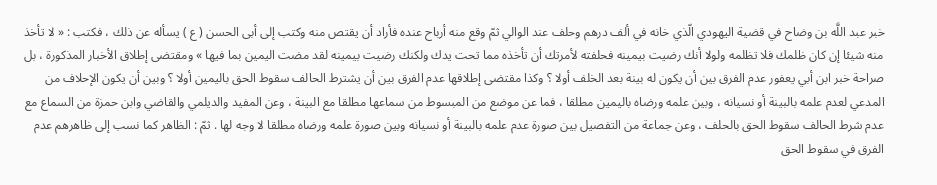خبر عبد اللَّه بن وضاح في قضية اليهودي الّذي خانه في ألف درهم وحلف عند الوالي ثمّ وقع منه أرباح عنده فأراد أن يقتص منه وكتب إلى أبى الحسن ( ع ) يسأله عن ذلك ، فكتب : « لا تأخذ منه شيئا إن كان ظلمك فلا تظلمه ولولا أنك رضيت بيمينه فحلفته لأمرتك أن تأخذه مما تحت يدك ولكنك رضيت بيمينه لقد مضت اليمين بما فيها » ومقتضى إطلاق الأخبار المذكورة ، بل صراحة خبر ابن أبي يعفور عدم الفرق بين أن يكون له بينة بعد الخلف أولا ؟ وكذا مقتضى إطلاقها عدم الفرق بين أن يشترط الحالف سقوط الحق باليمين أولا ؟ وبين أن يكون الإحلاف من المدعي لعدم علمه بالبينة أو نسيانه ، وبين علمه ورضاه باليمين مطلقا ، فما عن موضع من المبسوط من سماعها مطلقا مع البينة ، وعن المفيد والديلمي والقاضي وابن حمزة من السماع مع عدم شرط الحالف سقوط الحق بالحلف ، وعن جماعة من التفصيل بين صورة عدم علمه بالبينة أو نسيانه وبين صورة علمه ورضاه مطلقا لا وجه لها . ثمّ : الظاهر كما نسب إلى ظاهرهم عدم الفرق في سقوط الحق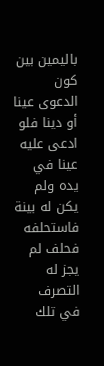باليمين بين كون الدعوى عينا أو دينا فلو ادعى عليه عينا في يده ولم يكن له بينة فاستحلفه فحلف لم يجز له التصرف في تلك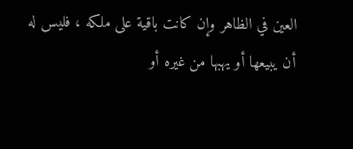العين في الظاهر وإن كانت باقية على ملكه ، فليس له أن يبيعها أو يهبها من غيره أو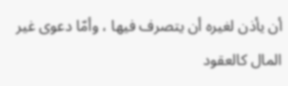أن يأذن لغيره أن يتصرف فيها ، وأمّا دعوى غير المال كالعقود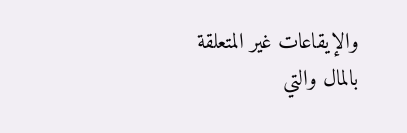والإيقاعات غير المتعلقة بالمال والتي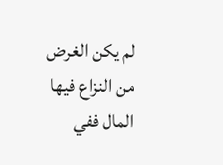لم يكن الغرض من النزاع فيها المال ففي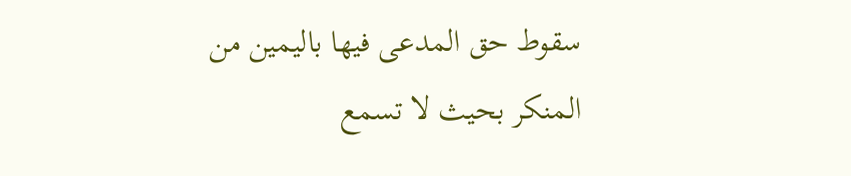سقوط حق المدعى فيها باليمين من المنكر بحيث لا تسمع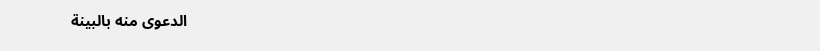الدعوى منه بالبينة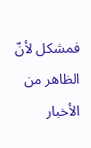فمشكل لأنّ الظاهر من الأخبار